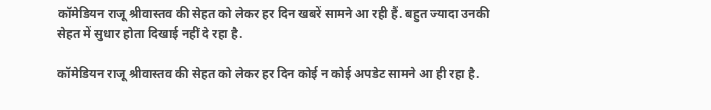कॉमेडियन राजू श्रीवास्तव की सेहत को लेकर हर दिन खबरें सामने आ रही हैं. बहुत ज्यादा उनकी सेहत में सुधार होता दिखाई नहीं दे रहा है.

कॉमेडियन राजू श्रीवास्तव की सेहत को लेकर हर दिन कोई न कोई अपडेट सामने आ ही रहा है.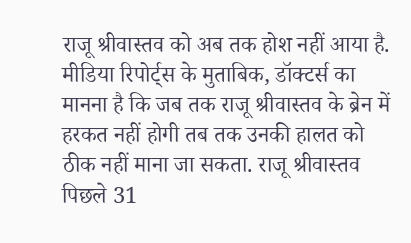राजू श्रीवास्तव को अब तक होश नहीं आया है. मीडिया रिपोर्ट्स के मुताबिक, डॉक्टर्स का मानना है कि जब तक राजू श्रीवास्तव के ब्रेन में हरकत नहीं होगी तब तक उनकी हालत को ठीक नहीं माना जा सकता. राजू श्रीवास्तव पिछले 31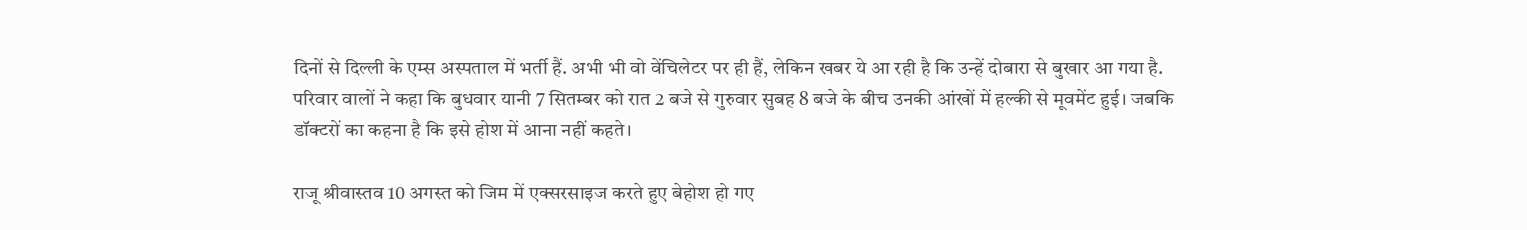दिनों से दिल्ली के एम्स अस्पताल में भर्ती हैं. अभी भी वो वेंचिलेटर पर ही हैं, लेकिन खबर ये आ रही है कि उन्हें दोबारा से बुखार आ गया है.
परिवार वालों ने कहा कि बुधवार यानी 7 सितम्बर को रात 2 बजे से गुरुवार सुबह 8 बजे के बीच उनकी आंखों में हल्की से मूवमेंट हुई। जबकि डॉक्टरों का कहना है कि इसे होश में आना नहीं कहते।

राजू श्रीवास्तव 10 अगस्त को जिम में एक्सरसाइज करते हुए बेहोश हो गए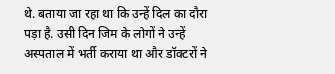थे. बताया जा रहा था कि उन्हें दिल का दौरा पड़ा है. उसी दिन जिम के लोगों ने उन्हें अस्पताल में भर्ती कराया था और डॉक्टरों ने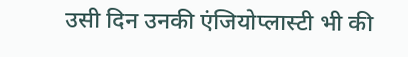उसी दिन उनकी एंजियोप्लास्टी भी की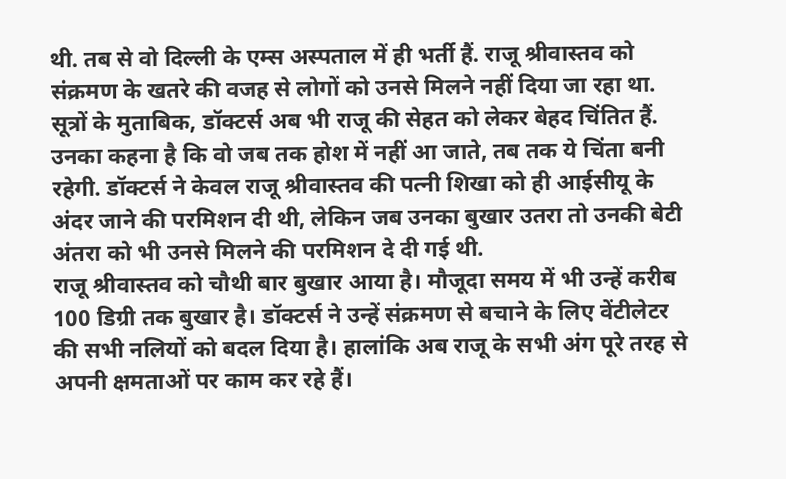थी. तब से वो दिल्ली के एम्स अस्पताल में ही भर्ती हैं. राजू श्रीवास्तव को संक्रमण के खतरे की वजह से लोगों को उनसे मिलने नहीं दिया जा रहा था. सूत्रों के मुताबिक, डॉक्टर्स अब भी राजू की सेहत को लेकर बेहद चिंतित हैं. उनका कहना है कि वो जब तक होश में नहीं आ जाते, तब तक ये चिंता बनी रहेगी. डॉक्टर्स ने केवल राजू श्रीवास्तव की पत्नी शिखा को ही आईसीयू के अंदर जाने की परमिशन दी थी, लेकिन जब उनका बुखार उतरा तो उनकी बेटी अंतरा को भी उनसे मिलने की परमिशन दे दी गई थी.
राजू श्रीवास्तव को चौथी बार बुखार आया है। मौजूदा समय में भी उन्हें करीब 100 डिग्री तक बुखार है। डॉक्टर्स ने उन्हें संक्रमण से बचाने के लिए वेंटीलेटर की सभी नलियों को बदल दिया है। हालांकि अब राजू के सभी अंग पूरे तरह से अपनी क्षमताओं पर काम कर रहे हैं।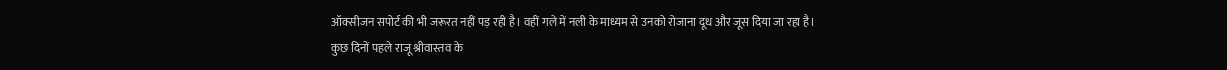ऑक्सीजन सपोर्ट की भी जरूरत नहीं पड़ रही है। वहीं गले में नली के माध्यम से उनको रोजाना दूध और जूस दिया जा रहा है।
कुछ दिनों पहले राजू श्रीवास्तव के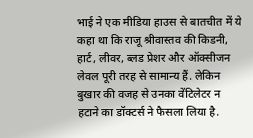भाई ने एक मीडिया हाउस से बातचीत में ये कहा था कि राजू श्रीवास्तव की किडनी, हार्ट, लीवर, ब्लड प्रेशर और ऑक्सीजन लेवल पूरी तरह से सामान्य हैं. लेकिन बुखार की वजह से उनका वेंटिलेटर न हटाने का डॉक्टर्स ने फैसला लिया है.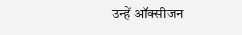उन्हें ऑक्सीजन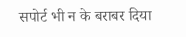सपोर्ट भी न के बराबर दिया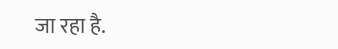जा रहा है.